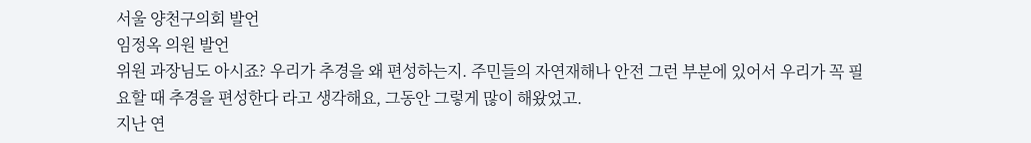서울 양천구의회 발언
임정옥 의원 발언
위원 과장님도 아시죠? 우리가 추경을 왜 편성하는지. 주민들의 자연재해나 안전 그런 부분에 있어서 우리가 꼭 필요할 때 추경을 편성한다 라고 생각해요, 그동안 그렇게 많이 해왔었고.
지난 연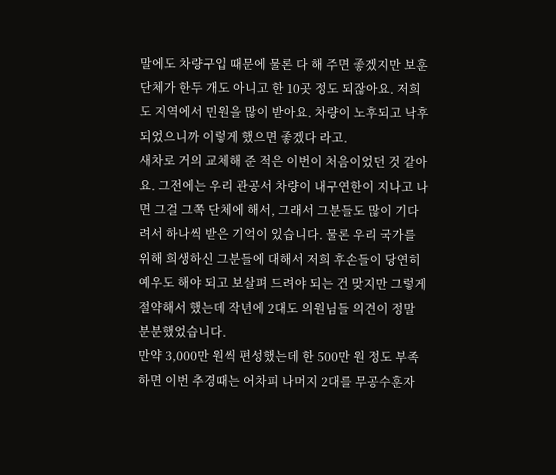말에도 차량구입 때문에 물론 다 해 주면 좋겠지만 보훈단체가 한두 개도 아니고 한 10곳 정도 되잖아요. 저희도 지역에서 민원을 많이 받아요. 차량이 노후되고 낙후되었으니까 이렇게 했으면 좋겠다 라고.
새차로 거의 교체해 준 적은 이번이 처음이었던 것 같아요. 그전에는 우리 관공서 차량이 내구연한이 지나고 나면 그걸 그쪽 단체에 해서, 그래서 그분들도 많이 기다려서 하나씩 받은 기억이 있습니다. 물론 우리 국가를 위해 희생하신 그분들에 대해서 저희 후손들이 당연히 예우도 해야 되고 보살펴 드려야 되는 건 맞지만 그렇게 절약해서 했는데 작년에 2대도 의원님들 의견이 정말 분분했었습니다.
만약 3,000만 원씩 편성했는데 한 500만 원 정도 부족하면 이번 추경때는 어차피 나머지 2대를 무공수훈자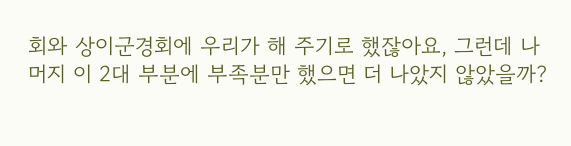회와 상이군경회에 우리가 해 주기로 했잖아요, 그런데 나머지 이 2대 부분에 부족분만 했으면 더 나았지 않았을까?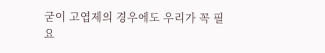굳이 고엽제의 경우에도 우리가 꼭 필요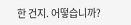한 건지. 어떻습니까?